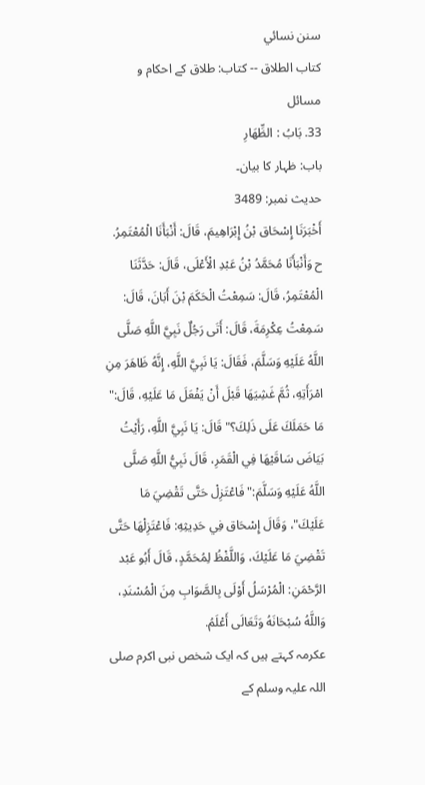سنن نسائي
كتاب الطلاق -- کتاب: طلاق کے احکام و مسائل
33. بَابُ : الظِّهَارِ
باب: ظہار کا بیان۔
حدیث نمبر: 3489
أَخْبَرَنَا إِسْحَاق بْنُ إِبْرَاهِيمَ، قَالَ: أَنْبَأَنَا الْمُعْتَمِرُ. ح وَأَنْبَأَنَا مُحَمَّدُ بْنُ عَبْدِ الْأَعْلَى، قَالَ: حَدَّثَنَا الْمُعْتَمِرُ، قَالَ: سَمِعْتُ الْحَكَمَ بْنَ أَبَانَ، قَالَ: سَمِعْتُ عِكْرِمَةَ، قَالَ: أَتَى رَجُلٌ نَبِيَّ اللَّهِ صَلَّى اللَّهُ عَلَيْهِ وَسَلَّمَ، فَقَالَ: يَا نَبِيَّ اللَّهِ، إِنَّهُ ظَاهَرَ مِنِ امْرَأَتِهِ، ثُمَّ غَشِيَهَا قَبْلَ أَنْ يَفْعَلَ مَا عَلَيْهِ، قَالَ:" مَا حَمَلَكَ عَلَى ذَلِكَ؟" قَالَ: يَا نَبِيَّ اللَّهِ، رَأَيْتُ بَيَاضَ سَاقَيْهَا فِي الْقَمَرِ، قَالَ نَبِيُّ اللَّهِ صَلَّى اللَّهُ عَلَيْهِ وَسَلَّمَ:" فَاعْتَزِلْ حَتَّى تَقْضِيَ مَا عَلَيْكَ"، وَقَالَ إِسْحَاق فِي حَدِيثِهِ: فَاعْتَزِلْهَا حَتَّى تَقْضِيَ مَا عَلَيْكَ، وَاللَّفْظُ لِمُحَمَّدٍ، قَالَ أَبُو عَبْد الرَّحْمَنِ: الْمُرْسَلُ أَوْلَى بِالصَّوَابِ مِنَ الْمُسْنَدِ، وَاللَّهُ سُبْحَانَهُ وَتَعَالَى أَعْلَمُ.
عکرمہ کہتے ہیں کہ ایک شخص نبی اکرم صلی اللہ علیہ وسلم کے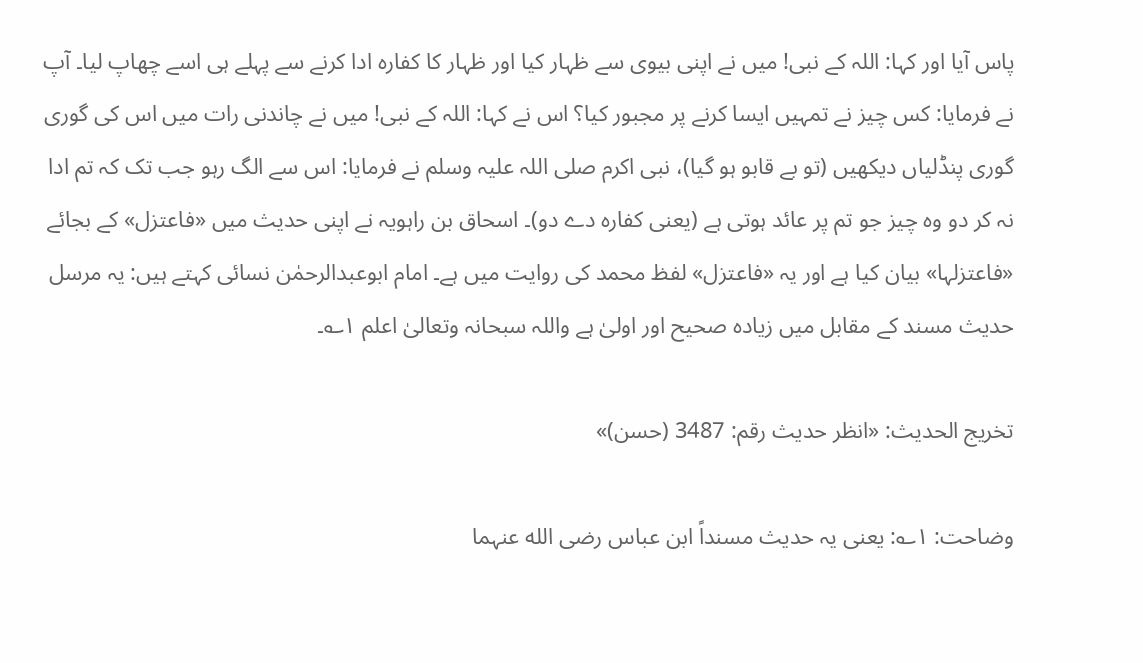پاس آیا اور کہا: اللہ کے نبی! میں نے اپنی بیوی سے ظہار کیا اور ظہار کا کفارہ ادا کرنے سے پہلے ہی اسے چھاپ لیا۔ آپ نے فرمایا: کس چیز نے تمہیں ایسا کرنے پر مجبور کیا؟ اس نے کہا: اللہ کے نبی! میں نے چاندنی رات میں اس کی گوری گوری پنڈلیاں دیکھیں (تو بے قابو ہو گیا)، نبی اکرم صلی اللہ علیہ وسلم نے فرمایا: اس سے الگ رہو جب تک کہ تم ادا نہ کر دو وہ چیز جو تم پر عائد ہوتی ہے (یعنی کفارہ دے دو)۔ اسحاق بن راہویہ نے اپنی حدیث میں «فاعتزل» کے بجائے «فاعتزلہا» بیان کیا ہے اور یہ «فاعتزل» لفظ محمد کی روایت میں ہے۔ امام ابوعبدالرحمٰن نسائی کہتے ہیں: یہ مرسل حدیث مسند کے مقابل میں زیادہ صحیح اور اولیٰ ہے واللہ سبحانہ وتعالیٰ اعلم ۱؎۔

تخریج الحدیث: «انظر حدیث رقم: 3487 (حسن)»

وضاحت: ۱؎: یعنی یہ حدیث مسنداً ابن عباس رضی الله عنہما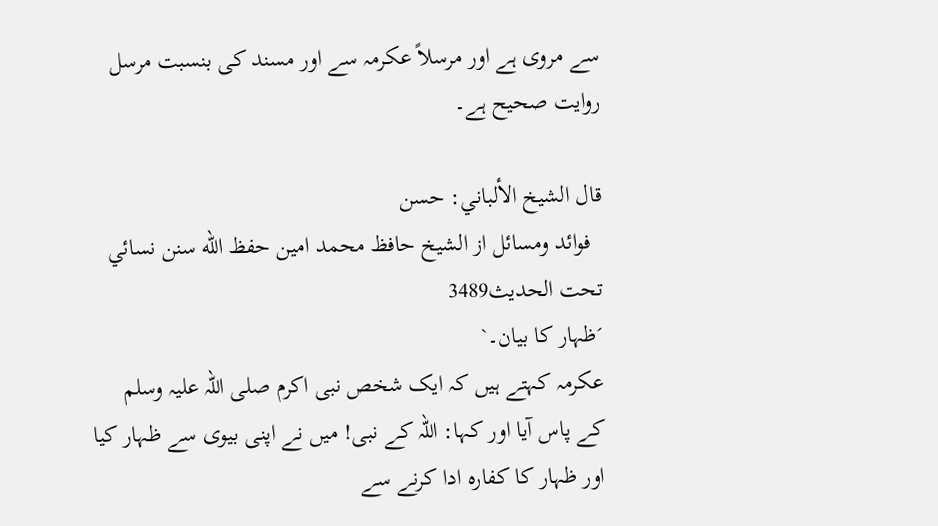سے مروی ہے اور مرسلاً عکرمہ سے اور مسند کی بنسبت مرسل روایت صحیح ہے۔

قال الشيخ الألباني: حسن
  فوائد ومسائل از الشيخ حافظ محمد امين حفظ الله سنن نسائي تحت الحديث3489
´ظہار کا بیان۔`
عکرمہ کہتے ہیں کہ ایک شخص نبی اکرم صلی اللہ علیہ وسلم کے پاس آیا اور کہا: اللہ کے نبی! میں نے اپنی بیوی سے ظہار کیا اور ظہار کا کفارہ ادا کرنے سے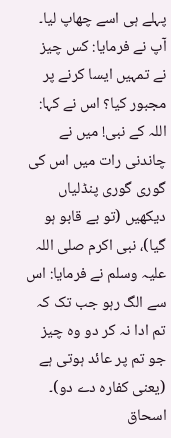پہلے ہی اسے چھاپ لیا۔ آپ نے فرمایا: کس چیز نے تمہیں ایسا کرنے پر مجبور کیا؟ اس نے کہا: اللہ کے نبی! میں نے چاندنی رات میں اس کی گوری گوری پنڈلیاں دیکھیں (تو بے قابو ہو گیا)، نبی اکرم صلی اللہ علیہ وسلم نے فرمایا: اس سے الگ رہو جب تک کہ تم ادا نہ کر دو وہ چیز جو تم پر عائد ہوتی ہے (یعنی کفارہ دے دو)۔ اسحاق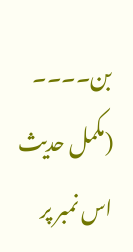بن۔۔۔۔ (مکمل حدیث اس نمبر پر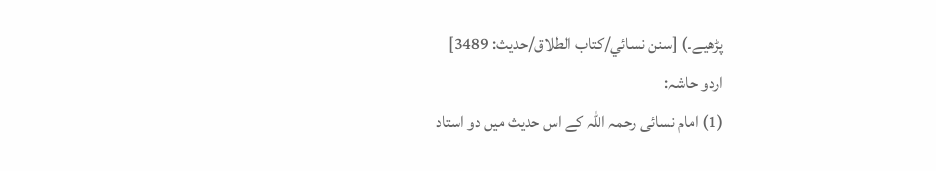پڑھیے۔) [سنن نسائي/كتاب الطلاق/حدیث: 3489]
اردو حاشہ:
(1) امام نسائی رحمہ اللہ کے اس حدیث میں دو استاد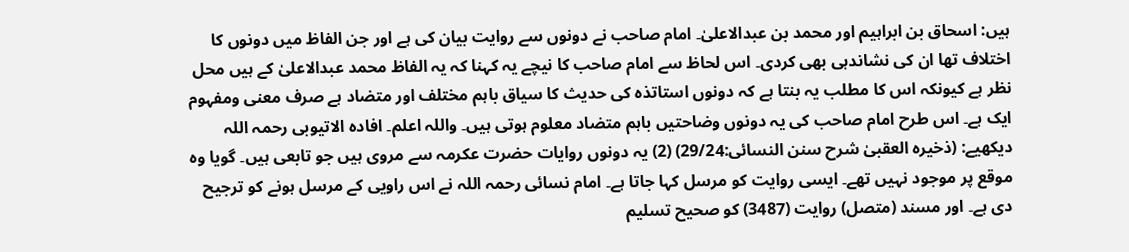ہیں: اسحاق بن ابراہیم اور محمد بن عبدالاعلیٰ۔ امام صاحب نے دونوں سے روایت بیان کی ہے اور جن الفاظ میں دونوں کا اختلاف تھا ان کی نشاندہی بھی کردی۔ اس لحاظ سے امام صاحب کا نیچے یہ کہنا کہ یہ الفاظ محمد عبدالاعلیٰ کے ہیں محل نظر ہے کیونکہ اس کا مطلب یہ بنتا ہے کہ دونوں استاتذہ کی حدیث کا سیاق باہم مختلف اور متضاد ہے صرف معنی ومفہوم ایک ہے۔ اس طرح امام صاحب کی یہ دونوں وضاحتیں باہم متضاد معلوم ہوتی ہیں۔ واللہ اعلم۔ افادہ الاتیوبی رحمہ اللہ دیکھیے: (ذخیرہ العقبیٰ شرح سنن النسائی:29/24) (2) یہ دونوں روایات حضرت عکرمہ سے مروی ہیں جو تابعی ہیں۔ گویا وہ موقع پر موجود نہیں تھے۔ ایسی روایت کو مرسل کہا جاتا ہے۔ امام نسائی رحمہ اللہ نے اس راویی کے مرسل ہونے کو ترجیح دی ہے۔ اور مسند (متصل) روایت (3487) کو صحیح تسلیم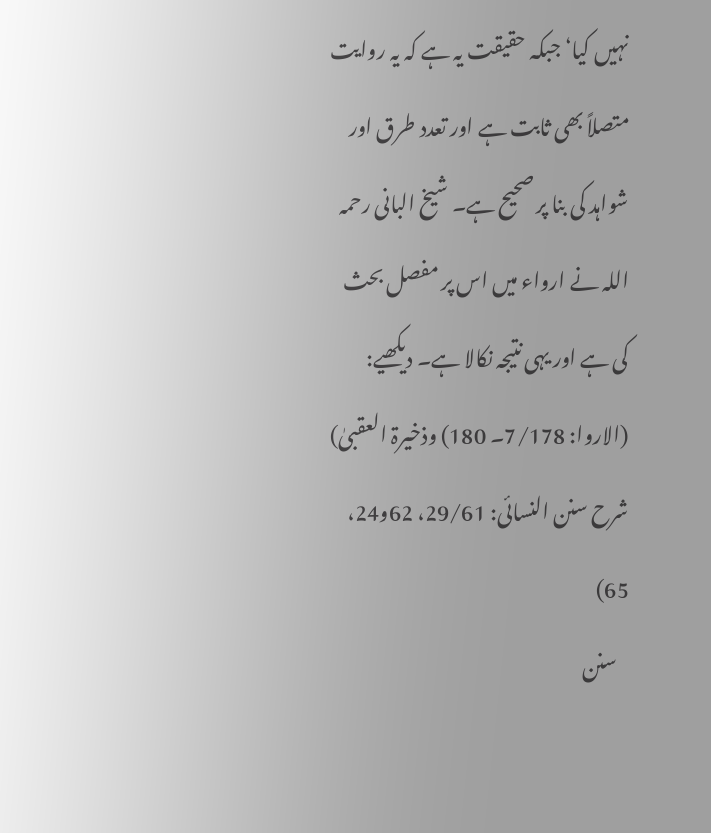نہیں کیا‘ جبکہ حقیقت یہ ہے کہ یہ روایت متصلاً بھی ثابت ہے اور تعدد طرق اور شواہد کی بنا پر صحیح ہے۔ شیخ البانی رحمہ اللہ نے ارواء میں اس پر مفصل بحث کی ہے اور یہی نتیجہ نکالا ہے۔ دیکھیے: (الاروا: 7/178۔ 180) وذخیرۃ العقبیٰ) شرح سنن النسائی: 29/61، 62و24، 65)
   سنن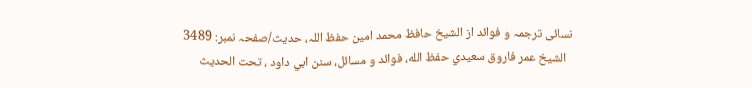نسائی ترجمہ و فوائد از الشیخ حافظ محمد امین حفظ اللہ، حدیث/صفحہ نمبر: 3489
  الشيخ عمر فاروق سعيدي حفظ الله، فوائد و مسائل، سنن ابي داود ، تحت الحديث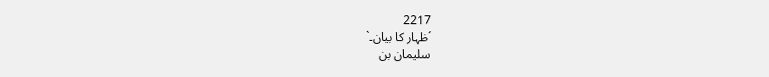2217
´ظہار کا بیان۔`
سلیمان بن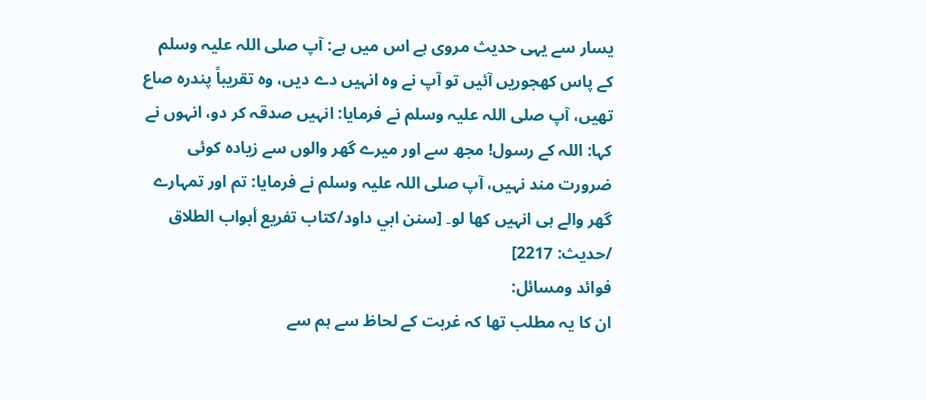یسار سے یہی حدیث مروی ہے اس میں ہے: آپ صلی اللہ علیہ وسلم کے پاس کھجوریں آئیں تو آپ نے وہ انہیں دے دیں، وہ تقریباً پندرہ صاع تھیں، آپ صلی اللہ علیہ وسلم نے فرمایا: انہیں صدقہ کر دو، انہوں نے کہا: اللہ کے رسول! مجھ سے اور میرے گھر والوں سے زیادہ کوئی ضرورت مند نہیں، آپ صلی اللہ علیہ وسلم نے فرمایا: تم اور تمہارے گھر والے ہی انہیں کھا لو۔ [سنن ابي داود/كتاب تفريع أبواب الطلاق /حدیث: 2217]
فوائد ومسائل:
ان کا یہ مطلب تھا کہ غربت کے لحاظ سے ہم سے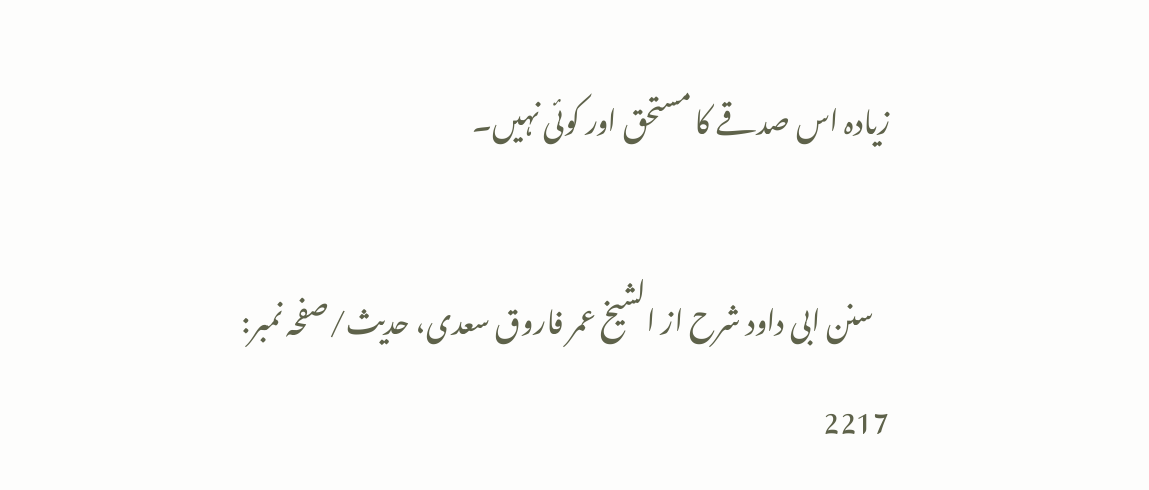زیادہ اس صدقے کا مستحق اور کوئی نہیں۔

   سنن ابی داود شرح از الشیخ عمر فاروق سعدی، حدیث/صفحہ نمبر: 2217